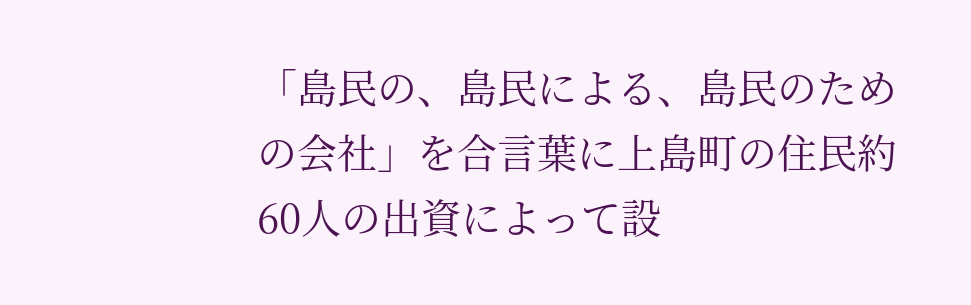「島民の、島民による、島民のための会社」を合言葉に上島町の住民約60人の出資によって設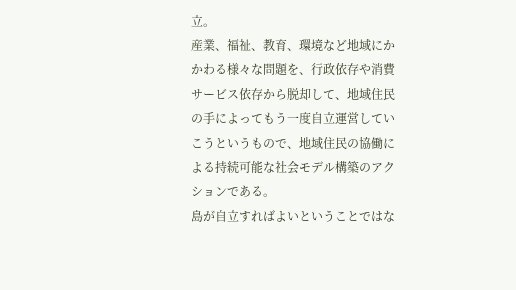立。
産業、福祉、教育、環境など地域にかかわる様々な問題を、行政依存や消費サービス依存から脱却して、地域住民の手によってもう一度自立運営していこうというもので、地域住民の協働による持続可能な社会モデル構築のアクションである。
島が自立すればよいということではな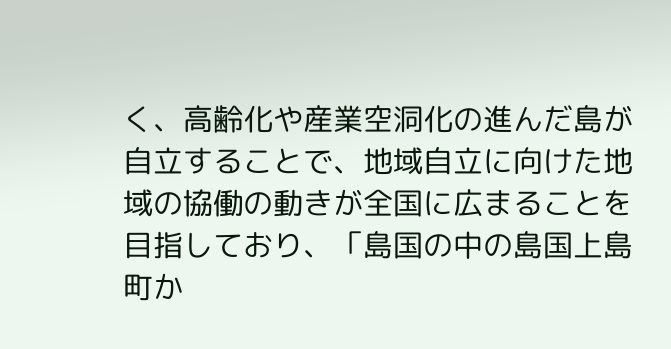く、高齢化や産業空洞化の進んだ島が自立することで、地域自立に向けた地域の協働の動きが全国に広まることを目指しており、「島国の中の島国上島町か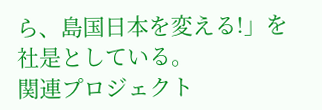ら、島国日本を変える!」を社是としている。
関連プロジェクト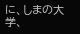に、しまの大学、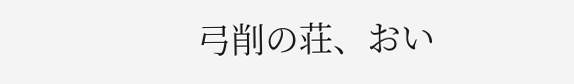弓削の荘、おい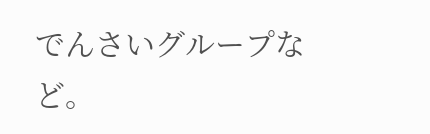でんさいグループなど。